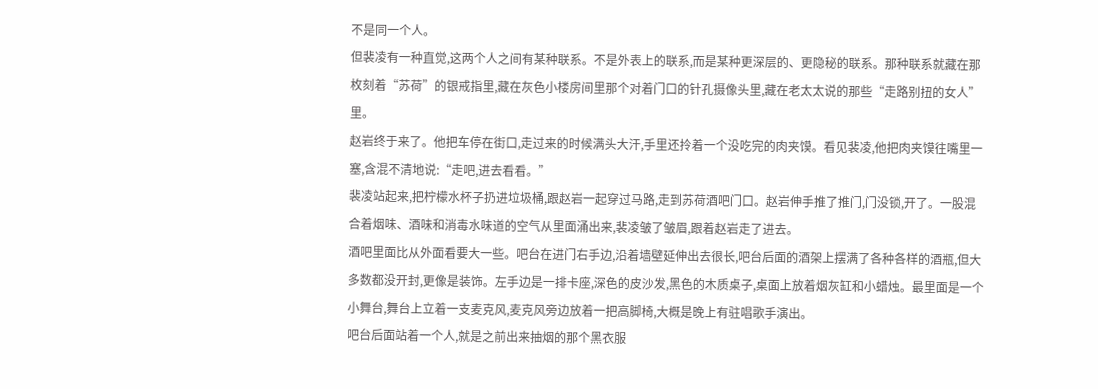不是同一个人。
但裴凌有一种直觉,这两个人之间有某种联系。不是外表上的联系,而是某种更深层的、更隐秘的联系。那种联系就藏在那枚刻着“苏荷”的银戒指里,藏在灰色小楼房间里那个对着门口的针孔摄像头里,藏在老太太说的那些“走路别扭的女人”里。
赵岩终于来了。他把车停在街口,走过来的时候满头大汗,手里还拎着一个没吃完的肉夹馍。看见裴凌,他把肉夹馍往嘴里一塞,含混不清地说:“走吧,进去看看。”
裴凌站起来,把柠檬水杯子扔进垃圾桶,跟赵岩一起穿过马路,走到苏荷酒吧门口。赵岩伸手推了推门,门没锁,开了。一股混合着烟味、酒味和消毒水味道的空气从里面涌出来,裴凌皱了皱眉,跟着赵岩走了进去。
酒吧里面比从外面看要大一些。吧台在进门右手边,沿着墙壁延伸出去很长,吧台后面的酒架上摆满了各种各样的酒瓶,但大多数都没开封,更像是装饰。左手边是一排卡座,深色的皮沙发,黑色的木质桌子,桌面上放着烟灰缸和小蜡烛。最里面是一个小舞台,舞台上立着一支麦克风,麦克风旁边放着一把高脚椅,大概是晚上有驻唱歌手演出。
吧台后面站着一个人,就是之前出来抽烟的那个黑衣服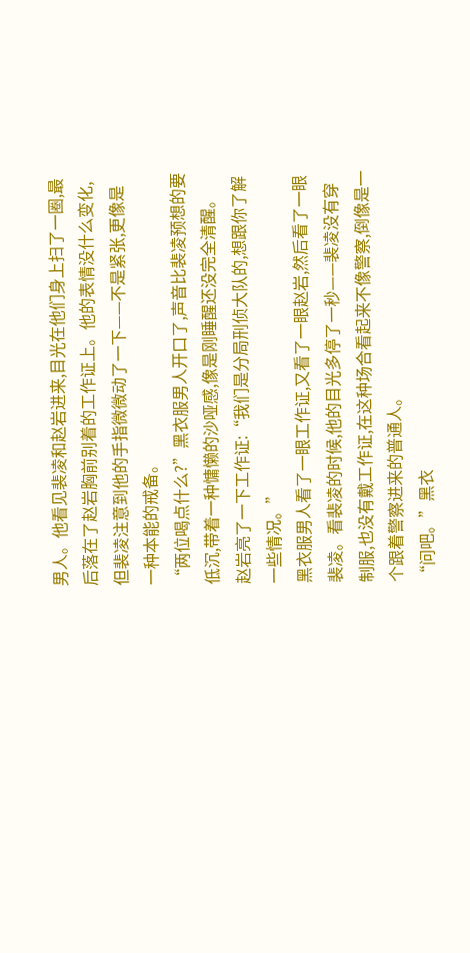男人。他看见裴凌和赵岩进来,目光在他们身上扫了一圈,最后落在了赵岩胸前别着的工作证上。他的表情没什么变化,但裴凌注意到他的手指微微动了一下——不是紧张,更像是一种本能的戒备。
“两位喝点什么?”黑衣服男人开口了,声音比裴凌预想的要低沉,带着一种慵懒的沙哑感,像是刚睡醒还没完全清醒。
赵岩亮了一下工作证:“我们是分局刑侦大队的,想跟你了解一些情况。”
黑衣服男人看了一眼工作证,又看了一眼赵岩,然后看了一眼裴凌。看裴凌的时候,他的目光多停了一秒——裴凌没有穿制服,也没有戴工作证,在这种场合看起来不像警察,倒像是一个跟着警察进来的普通人。
“问吧。”黑衣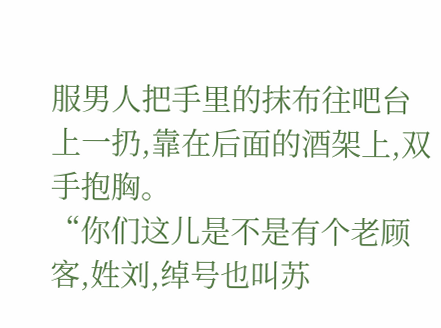服男人把手里的抹布往吧台上一扔,靠在后面的酒架上,双手抱胸。
“你们这儿是不是有个老顾客,姓刘,绰号也叫苏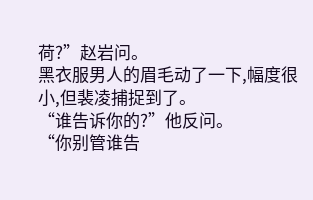荷?”赵岩问。
黑衣服男人的眉毛动了一下,幅度很小,但裴凌捕捉到了。
“谁告诉你的?”他反问。
“你别管谁告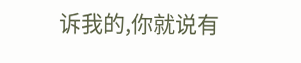诉我的,你就说有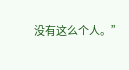没有这么个人。”